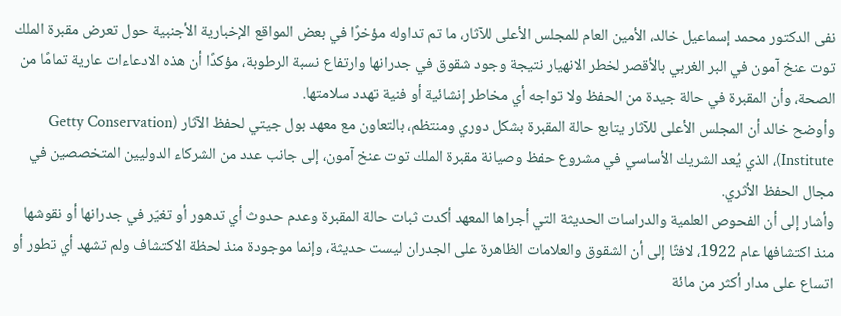نفى الدكتور محمد إسماعيل خالد، الأمين العام للمجلس الأعلى للآثار، ما تم تداوله مؤخرًا في بعض المواقع الإخبارية الأجنبية حول تعرض مقبرة الملك توت عنخ آمون في البر الغربي بالأقصر لخطر الانهيار نتيجة وجود شقوق في جدرانها وارتفاع نسبة الرطوبة، مؤكدًا أن هذه الادعاءات عارية تمامًا من الصحة، وأن المقبرة في حالة جيدة من الحفظ ولا تواجه أي مخاطر إنشائية أو فنية تهدد سلامتها.
وأوضح خالد أن المجلس الأعلى للآثار يتابع حالة المقبرة بشكل دوري ومنتظم، بالتعاون مع معهد بول جيتي لحفظ الآثار (Getty Conservation Institute)، الذي يُعد الشريك الأساسي في مشروع حفظ وصيانة مقبرة الملك توت عنخ آمون، إلى جانب عدد من الشركاء الدوليين المتخصصين في مجال الحفظ الأثري.
وأشار إلى أن الفحوص العلمية والدراسات الحديثة التي أجراها المعهد أكدت ثبات حالة المقبرة وعدم حدوث أي تدهور أو تغيّر في جدرانها أو نقوشها منذ اكتشافها عام 1922، لافتًا إلى أن الشقوق والعلامات الظاهرة على الجدران ليست حديثة، وإنما موجودة منذ لحظة الاكتشاف ولم تشهد أي تطور أو اتساع على مدار أكثر من مائة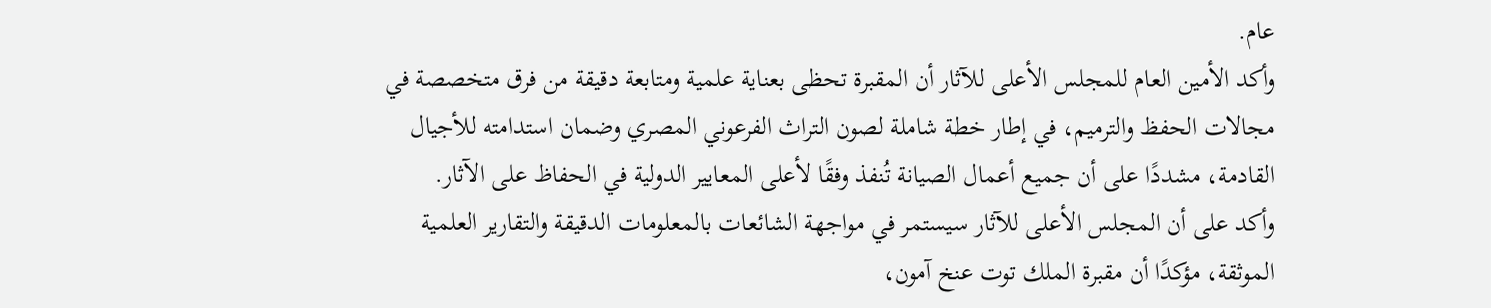عام.
وأكد الأمين العام للمجلس الأعلى للآثار أن المقبرة تحظى بعناية علمية ومتابعة دقيقة من فرق متخصصة في مجالات الحفظ والترميم، في إطار خطة شاملة لصون التراث الفرعوني المصري وضمان استدامته للأجيال القادمة، مشددًا على أن جميع أعمال الصيانة تُنفذ وفقًا لأعلى المعايير الدولية في الحفاظ على الآثار.
وأكد على أن المجلس الأعلى للآثار سيستمر في مواجهة الشائعات بالمعلومات الدقيقة والتقارير العلمية الموثقة، مؤكدًا أن مقبرة الملك توت عنخ آمون،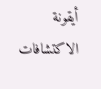أيقونة الاكتشافات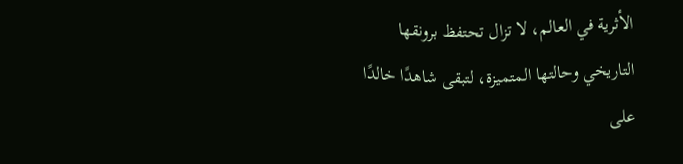الأثرية في العالم، لا تزال تحتفظ برونقها التاريخي وحالتها المتميزة، لتبقى شاهدًا خالدًا على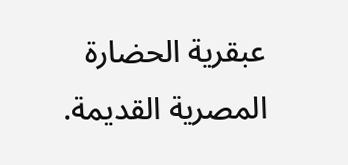عبقرية الحضارة المصرية القديمة.